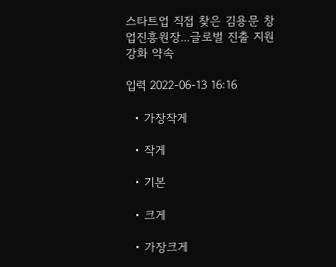스타트업 직접 찾은 김용문 창업진흥원장...글로벌 진출 지원 강화 약속

입력 2022-06-13 16:16

  • 가장작게

  • 작게

  • 기본

  • 크게

  • 가장크게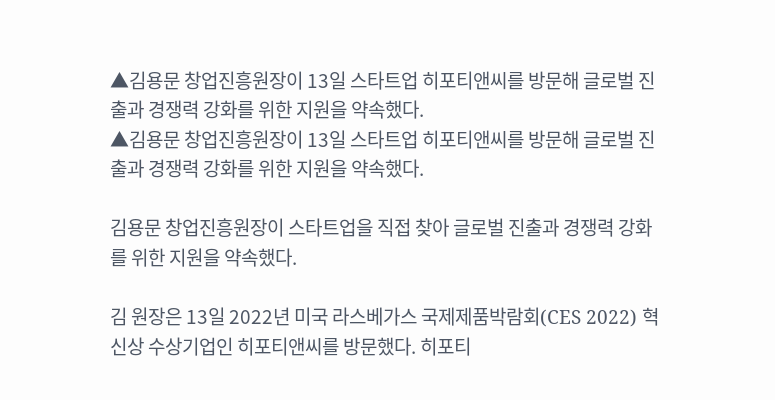▲김용문 창업진흥원장이 13일 스타트업 히포티앤씨를 방문해 글로벌 진출과 경쟁력 강화를 위한 지원을 약속했다.
▲김용문 창업진흥원장이 13일 스타트업 히포티앤씨를 방문해 글로벌 진출과 경쟁력 강화를 위한 지원을 약속했다.

김용문 창업진흥원장이 스타트업을 직접 찾아 글로벌 진출과 경쟁력 강화를 위한 지원을 약속했다.

김 원장은 13일 2022년 미국 라스베가스 국제제품박람회(CES 2022) 혁신상 수상기업인 히포티앤씨를 방문했다. 히포티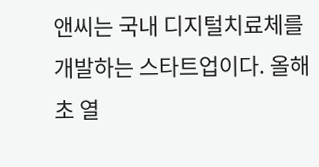앤씨는 국내 디지털치료체를 개발하는 스타트업이다. 올해 초 열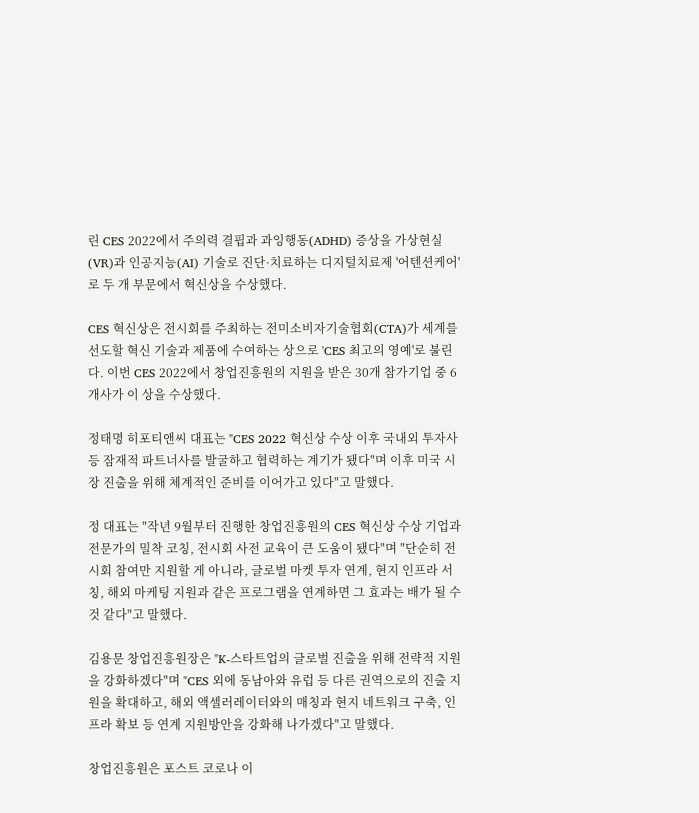린 CES 2022에서 주의력 결핍과 과잉행동(ADHD) 증상을 가상현실(VR)과 인공지능(AI) 기술로 진단·치료하는 디지털치료제 '어텐션케어'로 두 개 부문에서 혁신상을 수상했다.

CES 혁신상은 전시회를 주최하는 전미소비자기술협회(CTA)가 세계를 선도할 혁신 기술과 제품에 수여하는 상으로 'CES 최고의 영예'로 불린다. 이번 CES 2022에서 창업진흥원의 지원을 받은 30개 참가기업 중 6개사가 이 상을 수상했다.

정태명 히포티앤씨 대표는 "CES 2022 혁신상 수상 이후 국내외 투자사 등 잠재적 파트너사를 발굴하고 협력하는 계기가 됐다"며 이후 미국 시장 진출을 위해 체계적인 준비를 이어가고 있다"고 말했다.

정 대표는 "작년 9월부터 진행한 창업진흥원의 CES 혁신상 수상 기업과 전문가의 밀착 코칭, 전시회 사전 교육이 큰 도움이 됐다"며 "단순히 전시회 참여만 지원할 게 아니라, 글로벌 마켓 투자 연계, 현지 인프라 서칭, 해외 마케팅 지원과 같은 프로그램을 연계하면 그 효과는 배가 될 수 것 같다"고 말했다.

김용문 창업진흥원장은 "K-스타트업의 글로벌 진출을 위해 전략적 지원을 강화하겠다"며 "CES 외에 동남아와 유럽 등 다른 권역으로의 진출 지원을 확대하고, 해외 액셀러레이터와의 매칭과 현지 네트워크 구축, 인프라 확보 등 연계 지원방안을 강화해 나가겠다"고 말했다.

창업진흥원은 포스트 코로나 이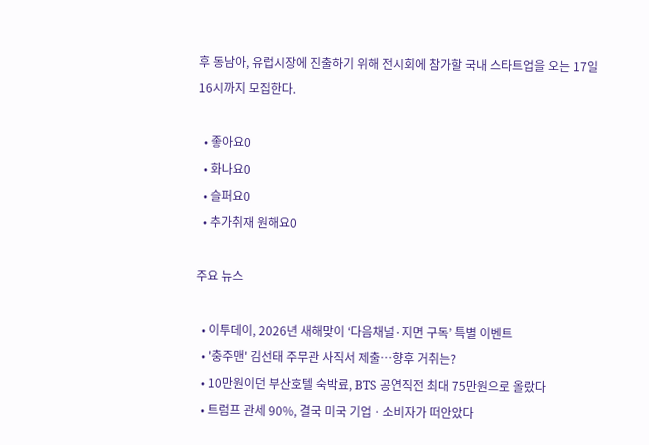후 동남아, 유럽시장에 진출하기 위해 전시회에 참가할 국내 스타트업을 오는 17일 16시까지 모집한다.

  • 좋아요0
  • 화나요0
  • 슬퍼요0
  • 추가취재 원해요0

주요 뉴스

  • 이투데이, 2026년 새해맞이 ‘다음채널·지면 구독’ 특별 이벤트
  • '충주맨' 김선태 주무관 사직서 제출…향후 거취는?
  • 10만원이던 부산호텔 숙박료, BTS 공연직전 최대 75만원으로 올랐다
  • 트럼프 관세 90%, 결국 미국 기업ㆍ소비자가 떠안았다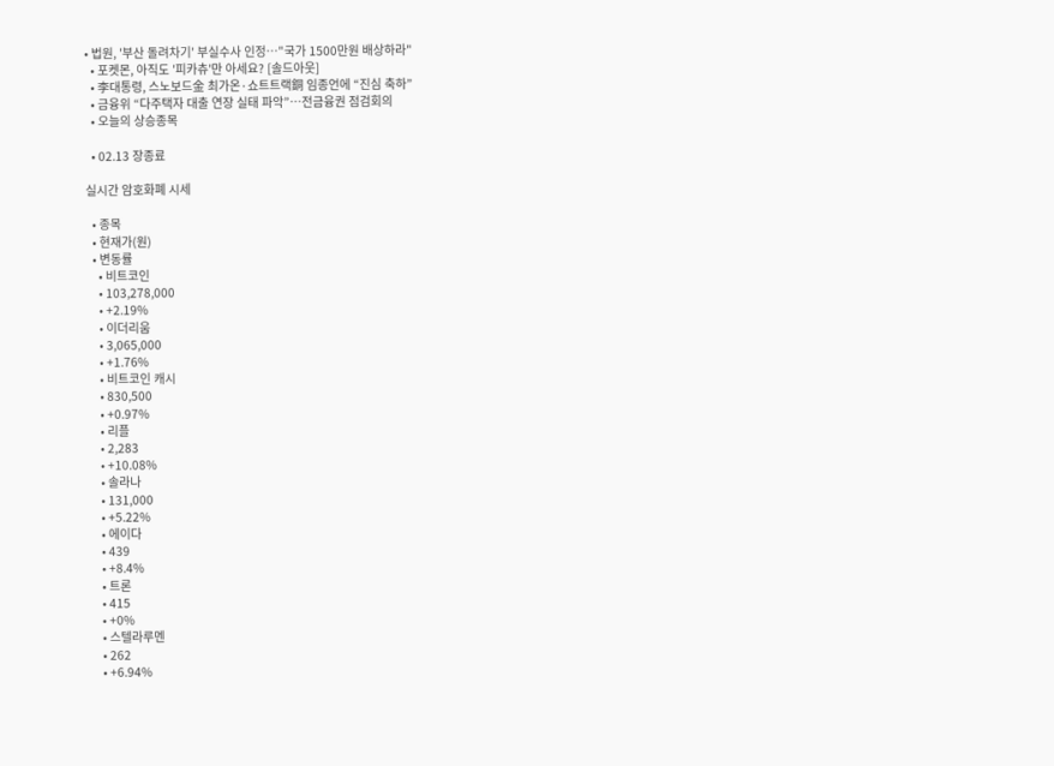• 법원, '부산 돌려차기' 부실수사 인정…"국가 1500만원 배상하라"
  • 포켓몬, 아직도 '피카츄'만 아세요? [솔드아웃]
  • 李대통령, 스노보드金 최가온·쇼트트랙銅 임종언에 “진심 축하”
  • 금융위 “다주택자 대출 연장 실태 파악”⋯전금융권 점검회의
  • 오늘의 상승종목

  • 02.13 장종료

실시간 암호화폐 시세

  • 종목
  • 현재가(원)
  • 변동률
    • 비트코인
    • 103,278,000
    • +2.19%
    • 이더리움
    • 3,065,000
    • +1.76%
    • 비트코인 캐시
    • 830,500
    • +0.97%
    • 리플
    • 2,283
    • +10.08%
    • 솔라나
    • 131,000
    • +5.22%
    • 에이다
    • 439
    • +8.4%
    • 트론
    • 415
    • +0%
    • 스텔라루멘
    • 262
    • +6.94%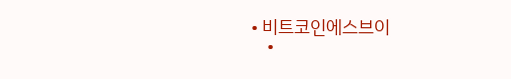• 비트코인에스브이
    •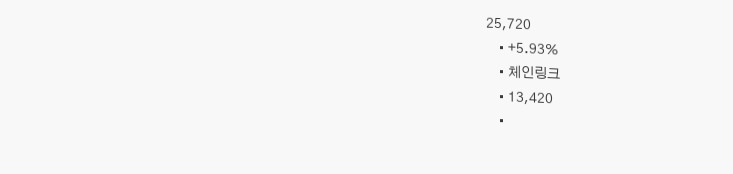25,720
    • +5.93%
    • 체인링크
    • 13,420
    •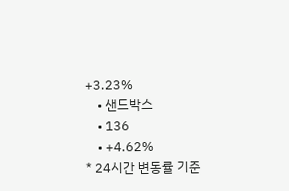+3.23%
    • 샌드박스
    • 136
    • +4.62%
* 24시간 변동률 기준